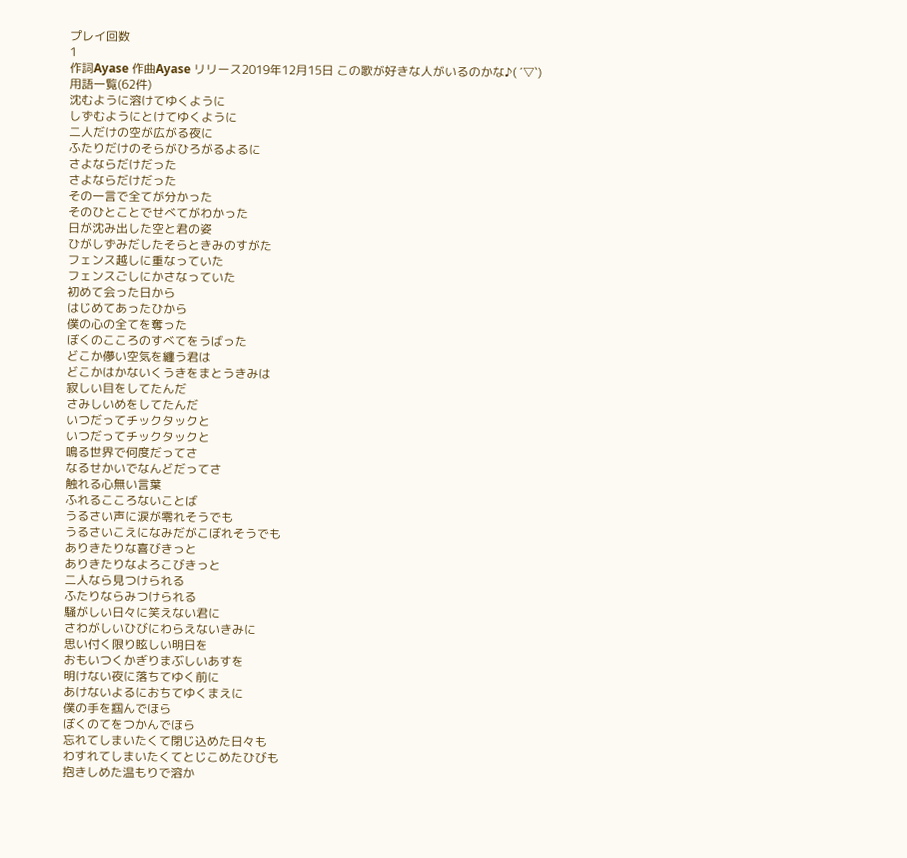プレイ回数
1
作詞Ayase 作曲Ayase リリース2019年12月15日 この歌が好きな人がいるのかな♪( ´▽`)
用語一覧(62件)
沈むように溶けてゆくように
しずむようにとけてゆくように
二人だけの空が広がる夜に
ふたりだけのそらがひろがるよるに
さよならだけだった
さよならだけだった
その一言で全てが分かった
そのひとことでせべてがわかった
日が沈み出した空と君の姿
ひがしずみだしたそらときみのすがた
フェンス越しに重なっていた
フェンスごしにかさなっていた
初めて会った日から
はじめてあったひから
僕の心の全てを奪った
ぼくのこころのすべてをうばった
どこか儚い空気を纏う君は
どこかはかないくうきをまとうきみは
寂しい目をしてたんだ
さみしいめをしてたんだ
いつだってチックタックと
いつだってチックタックと
鳴る世界で何度だってさ
なるせかいでなんどだってさ
触れる心無い言葉
ふれるこころないことば
うるさい声に涙が零れそうでも
うるさいこえになみだがこぼれそうでも
ありきたりな喜びきっと
ありきたりなよろこびきっと
二人なら見つけられる
ふたりならみつけられる
騒がしい日々に笑えない君に
さわがしいひびにわらえないきみに
思い付く限り眩しい明日を
おもいつくかぎりまぶしいあすを
明けない夜に落ちてゆく前に
あけないよるにおちてゆくまえに
僕の手を掴んでほら
ぼくのてをつかんでほら
忘れてしまいたくて閉じ込めた日々も
わすれてしまいたくてとじこめたひびも
抱きしめた温もりで溶か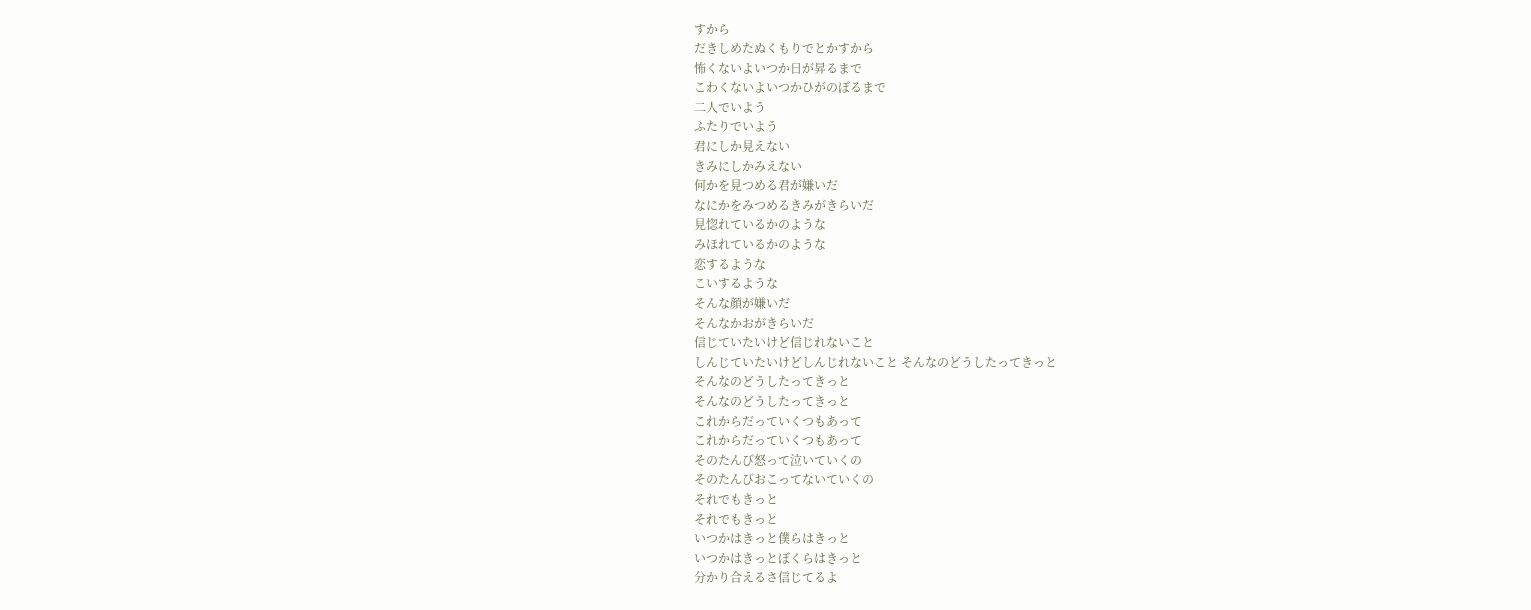すから
だきしめたぬくもりでとかすから
怖くないよいつか日が昇るまで
こわくないよいつかひがのぼるまで
二人でいよう
ふたりでいよう
君にしか見えない
きみにしかみえない
何かを見つめる君が嫌いだ
なにかをみつめるきみがきらいだ
見惚れているかのような
みほれているかのような
恋するような
こいするような
そんな顔が嫌いだ
そんなかおがきらいだ
信じていたいけど信じれないこと
しんじていたいけどしんじれないこと そんなのどうしたってきっと
そんなのどうしたってきっと
そんなのどうしたってきっと
これからだっていくつもあって
これからだっていくつもあって
そのたんび怒って泣いていくの
そのたんびおこってないていくの
それでもきっと
それでもきっと
いつかはきっと僕らはきっと
いつかはきっとぼくらはきっと
分かり合えるさ信じてるよ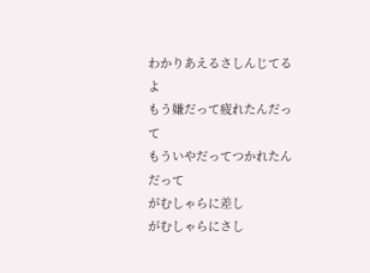わかりあえるさしんじてるよ
もう嫌だって疲れたんだって
もういやだってつかれたんだって
がむしゃらに差し
がむしゃらにさし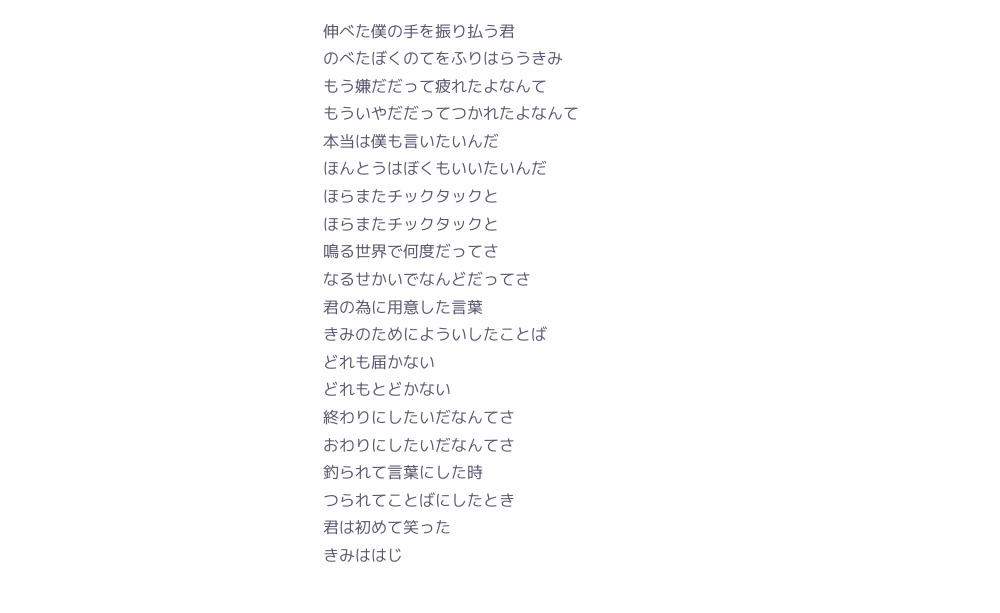伸べた僕の手を振り払う君
のべたぼくのてをふりはらうきみ
もう嫌だだって疲れたよなんて
もういやだだってつかれたよなんて
本当は僕も言いたいんだ
ほんとうはぼくもいいたいんだ
ほらまたチックタックと
ほらまたチックタックと
鳴る世界で何度だってさ
なるせかいでなんどだってさ
君の為に用意した言葉
きみのためによういしたことば
どれも届かない
どれもとどかない
終わりにしたいだなんてさ
おわりにしたいだなんてさ
釣られて言葉にした時
つられてことばにしたとき
君は初めて笑った
きみははじ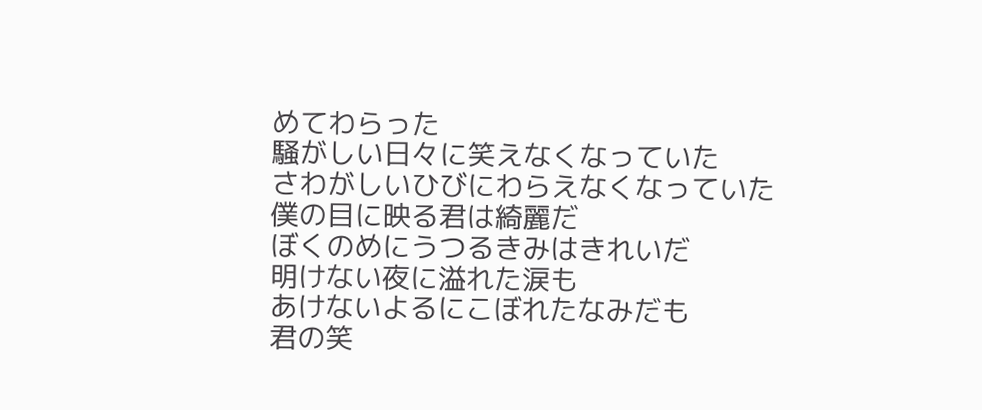めてわらった
騒がしい日々に笑えなくなっていた
さわがしいひびにわらえなくなっていた
僕の目に映る君は綺麗だ
ぼくのめにうつるきみはきれいだ
明けない夜に溢れた涙も
あけないよるにこぼれたなみだも
君の笑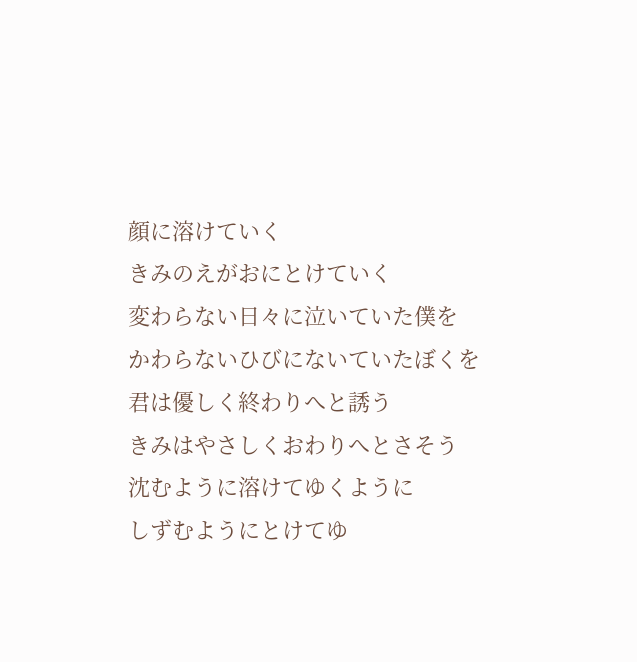顔に溶けていく
きみのえがおにとけていく
変わらない日々に泣いていた僕を
かわらないひびにないていたぼくを
君は優しく終わりへと誘う
きみはやさしくおわりへとさそう
沈むように溶けてゆくように
しずむようにとけてゆ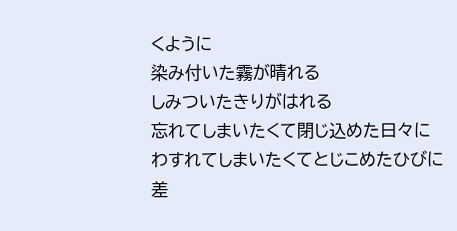くように
染み付いた霧が晴れる
しみついたきりがはれる
忘れてしまいたくて閉じ込めた日々に
わすれてしまいたくてとじこめたひびに
差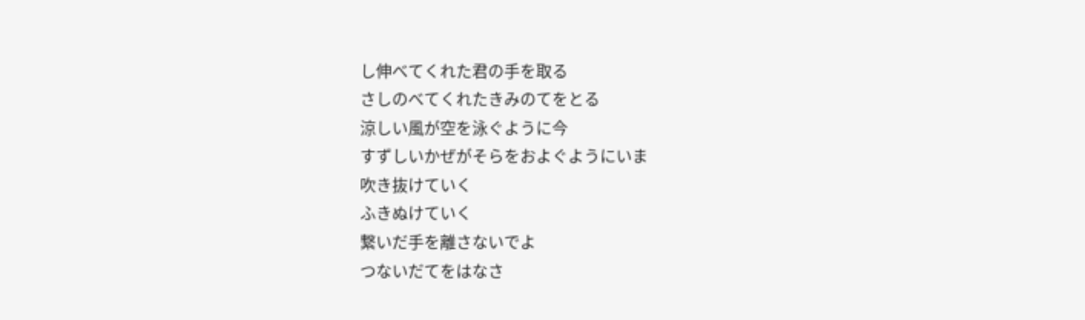し伸べてくれた君の手を取る
さしのべてくれたきみのてをとる
涼しい風が空を泳ぐように今
すずしいかぜがそらをおよぐようにいま
吹き抜けていく
ふきぬけていく
繋いだ手を離さないでよ
つないだてをはなさ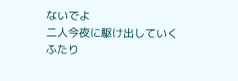ないでよ
二人今夜に駆け出していく
ふたり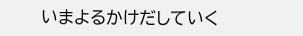いまよるかけだしていく